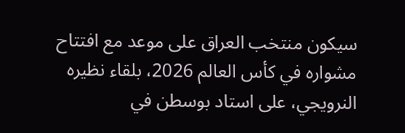سيكون منتخب العراق على موعد مع افتتاح مشواره في كأس العالم 2026، بلقاء نظيره النرويجي، على استاد بوسطن في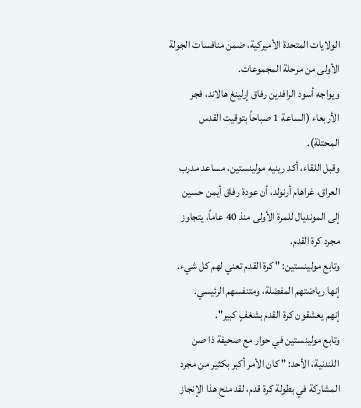الولايات المتحدة الأميركية، ضمن منافسات الجولة الأولى من مرحلة المجموعات.
ويواجه أسود الرافدين رفاق إرلينغ هالاند، فجر الأربعاء (الساعة 1 صباحاً بتوقيت القدس المحتلة).
وقبل اللقاء، أكد رينيه مولينستين، مساعد مدرب العراق، غراهام أرنولد، أن عودة رفاق أيمن حسين إلى المونديال للمرة الأولى منذ 40 عاماً، يتجاوز مجرد كرة القدم.
وتابع مولينستين: " كرة القدم تعني لهم كل شيء.
إنها رياضتهم المفضلة، ومتنفسهم الرئيسي.
إنهم يعشقون كرة القدم بشغفٍ كبير".
وتابع مولينستين في حوار مع صحيفة ذا صن اللندنية، الأحد: " كان الأمر أكبر بكثير من مجرد المشاركة في بطولة كرة قدم، لقد منح هذا الإنجاز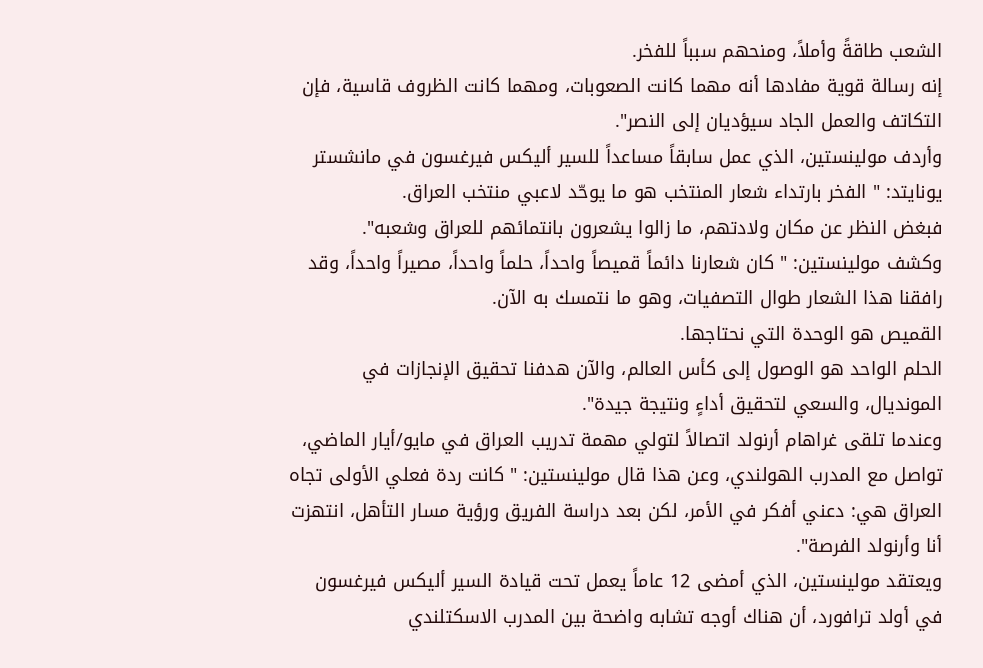الشعب طاقةً وأملاً، ومنحهم سبباً للفخر.
إنه رسالة قوية مفادها أنه مهما كانت الصعوبات، ومهما كانت الظروف قاسية، فإن التكاتف والعمل الجاد سيؤديان إلى النصر".
وأردف مولينستين، الذي عمل سابقاً مساعداً للسير أليكس فيرغسون في مانشستر يونايتد: " الفخر بارتداء شعار المنتخب هو ما يوحّد لاعبي منتخب العراق.
فبغض النظر عن مكان ولادتهم، ما زالوا يشعرون بانتمائهم للعراق وشعبه".
وكشف مولينستين: " كان شعارنا دائماً قميصاً واحداً، حلماً واحداً، مصيراً واحداً، وقد رافقنا هذا الشعار طوال التصفيات، وهو ما نتمسك به الآن.
القميص هو الوحدة التي نحتاجها.
الحلم الواحد هو الوصول إلى كأس العالم، والآن هدفنا تحقيق الإنجازات في المونديال، والسعي لتحقيق أداءٍ ونتيجة جيدة".
وعندما تلقى غراهام أرنولد اتصالاً لتولي مهمة تدريب العراق في مايو/أيار الماضي، تواصل مع المدرب الهولندي، وعن هذا قال مولينستين: " كانت ردة فعلي الأولى تجاه العراق هي: دعني أفكر في الأمر، لكن بعد دراسة الفريق ورؤية مسار التأهل، انتهزت أنا وأرنولد الفرصة".
ويعتقد مولينستين، الذي أمضى 12 عاماً يعمل تحت قيادة السير أليكس فيرغسون في أولد ترافورد، أن هناك أوجه تشابه واضحة بين المدرب الاسكتلندي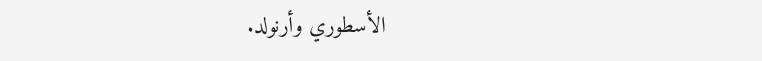الأسطوري وأرنولد.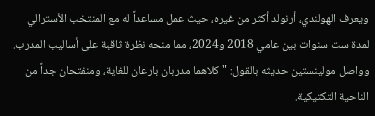ويعرف الهولندي، أرنولد أكثر من غيره، حيث عمل مساعداً له مع المنتخب الأسترالي لمدة ست سنوات بين عامي 2018 و2024، مما منحه نظرة ثاقبة على أساليب المدرب.
وواصل مولينستين حديثه بالقول: " كلاهما مدربان بارعان للغاية، ومنفتحان جداً من الناحية التكتيكية.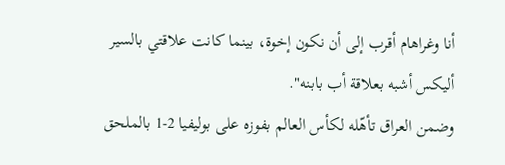أنا وغراهام أقرب إلى أن نكون إخوة، بينما كانت علاقتي بالسير أليكس أشبه بعلاقة أب بابنه".
وضمن العراق تأهّله لكأس العالم بفوزه على بوليفيا 2-1 بالملحق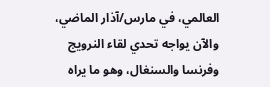العالمي، في مارس/آذار الماضي، والآن يواجه تحدي لقاء النرويج وفرنسا والسنغال، وهو ما يراه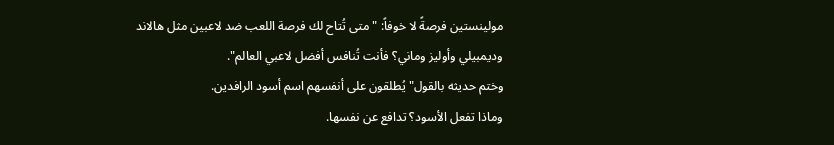مولينستين فرصةً لا خوفاً: " متى تُتاح لك فرصة اللعب ضد لاعبين مثل هالاند وديمبيلي وأوليز وماني؟ فأنت تُنافس أفضل لاعبي العالم".
وختم حديثه بالقول" يُطلقون على أنفسهم اسم أسود الرافدين.
وماذا تفعل الأسود؟ تدافع عن نفسها.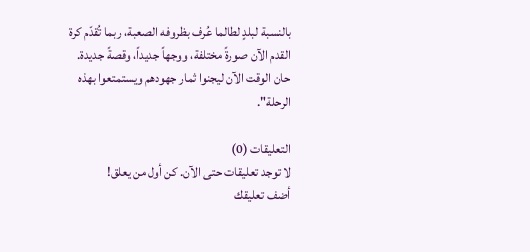بالنسبة لبلدٍ لطالما عُرف بظروفه الصعبة، ربما تُقدّم كرة القدم الآن صورةً مختلفة، ووجهاً جديداً، وقصةً جديدة.
حان الوقت الآن ليجنوا ثمار جهودهم ويستمتعوا بهذه الرحلة".

التعليقات (0)
لا توجد تعليقات حتى الآن. كن أول من يعلق!
أضف تعليقك